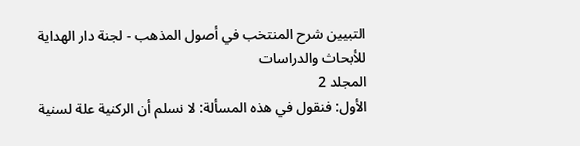التبيين شرح المنتخب في أصول المذهب - لجنة دار الهداية للأبحاث والدراسات
المجلد 2
الأول: فنقول في هذه المسألة: لا نسلم أن الركنية علة لسنية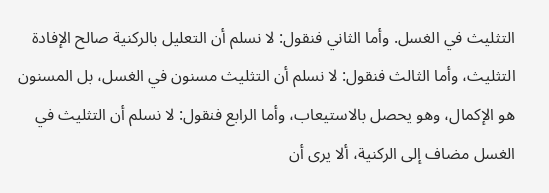التثليث في الغسل. وأما الثاني فنقول: لا نسلم أن التعليل بالركنية صالح الإفادة التثليث، وأما الثالث فنقول: لا نسلم أن التثليث مسنون في الغسل، بل المسنون هو الإكمال، وهو يحصل بالاستيعاب، وأما الرابع فنقول: لا نسلم أن التثليث في الغسل مضاف إلى الركنية، ألا يرى أن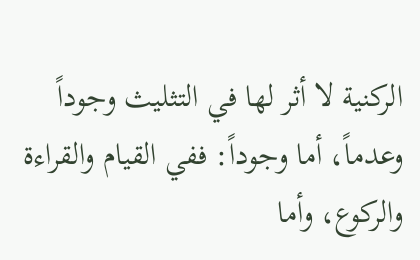الركنية لا أثر لها في التثليث وجوداً وعدماً، أما وجوداً: ففي القيام والقراءة والركوع، وأما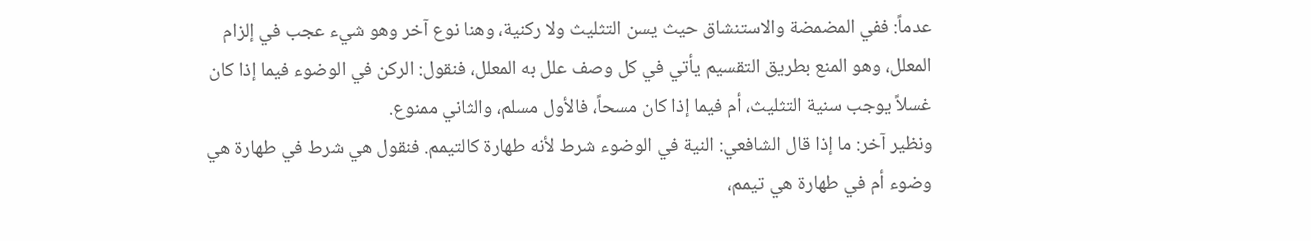عدماً: ففي المضمضة والاستنشاق حيث يسن التثليث ولا ركنية، وهنا نوع آخر وهو شيء عجب في إلزام المعلل، وهو المنع بطريق التقسيم يأتي في كل وصف علل به المعلل، فنقول: الركن في الوضوء فيما إذا كان غسلاً يوجب سنية التثليث، أم فيما إذا كان مسحاً، فالأول مسلم، والثاني ممنوع.
ونظير آخر: ما إذا قال الشافعي: النية في الوضوء شرط لأنه طهارة كالتيمم. فنقول هي شرط في طهارة هي وضوء أم في طهارة هي تيمم،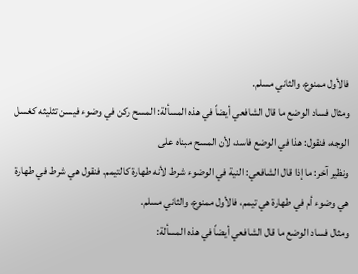فالأول ممنوع، والثاني مسلم.
ومثال فساد الوضع ما قال الشافعي أيضاً في هذه المسألة: المسح ركن في وضوء فيسن تثليثه كغسل الوجه، فنقول: هذا في الوضع فاسد، لأن المسح مبناه على
ونظير آخر: ما إذا قال الشافعي: النية في الوضوء شرط لأنه طهارة كالتيمم. فنقول هي شرط في طهارة هي وضوء أم في طهارة هي تيمم، فالأول ممنوع، والثاني مسلم.
ومثال فساد الوضع ما قال الشافعي أيضاً في هذه المسألة: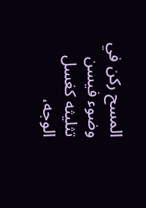المسح ركن في وضوء فيسن تثليثه كغسل الوجه،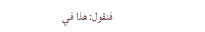فنقول: هذا في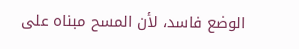الوضع فاسد، لأن المسح مبناه على